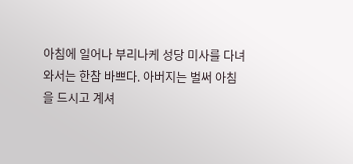아침에 일어나 부리나케 성당 미사를 다녀와서는 한참 바쁘다. 아버지는 벌써 아침을 드시고 계셔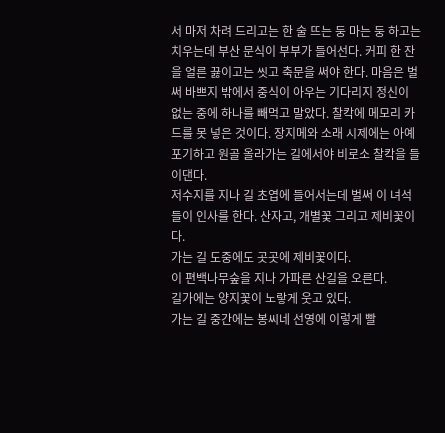서 마저 차려 드리고는 한 술 뜨는 둥 마는 둥 하고는 치우는데 부산 문식이 부부가 들어선다. 커피 한 잔을 얼른 끓이고는 씻고 축문을 써야 한다. 마음은 벌써 바쁘지 밖에서 중식이 아우는 기다리지 정신이 없는 중에 하나를 빼먹고 말았다. 찰칵에 메모리 카드를 못 넣은 것이다. 장지메와 소래 시제에는 아예 포기하고 원골 올라가는 길에서야 비로소 찰칵을 들이댄다.
저수지를 지나 길 초엽에 들어서는데 벌써 이 녀석들이 인사를 한다. 산자고, 개별꽃 그리고 제비꽃이다.
가는 길 도중에도 곳곳에 제비꽃이다.
이 편백나무숲을 지나 가파른 산길을 오른다.
길가에는 양지꽃이 노랗게 웃고 있다.
가는 길 중간에는 봉씨네 선영에 이렇게 빨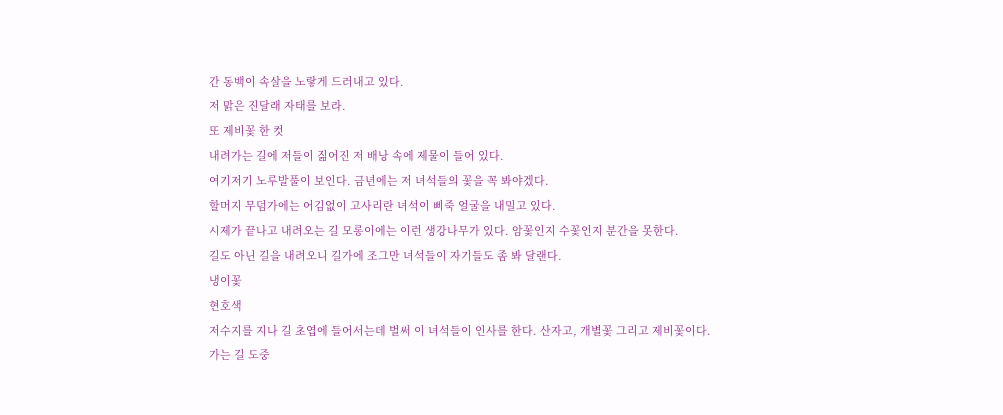간 동백이 속살을 노랗게 드러내고 있다.
저 맑은 진달래 자태를 보라.
또 제비꽃 한 컷
내려가는 길에 저들이 짊어진 저 배낭 속에 제물이 들어 있다.
여기저기 노루발풀이 보인다. 금년에는 저 녀석들의 꽃을 꼭 봐야겠다.
할머지 무덤가에는 어김없이 고사리란 녀석이 삐죽 얼굴을 내밀고 있다.
시제가 끝나고 내려오는 길 모롱이에는 이런 생강나무가 있다. 암꽃인지 수꽃인지 분간을 못한다.
길도 아닌 길을 내려오니 길가에 조그만 녀석들이 자기들도 좀 봐 달랜다.
냉이꽃
현호색
저수지를 지나 길 초엽에 들어서는데 벌써 이 녀석들이 인사를 한다. 산자고, 개별꽃 그리고 제비꽃이다.
가는 길 도중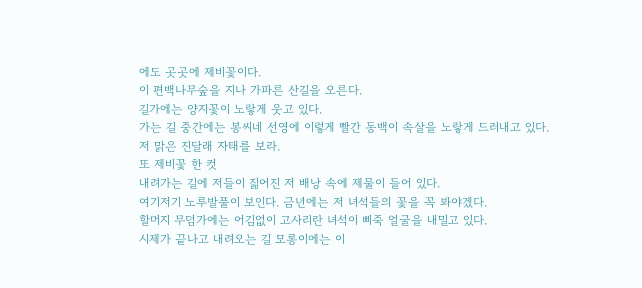에도 곳곳에 제비꽃이다.
이 편백나무숲을 지나 가파른 산길을 오른다.
길가에는 양지꽃이 노랗게 웃고 있다.
가는 길 중간에는 봉씨네 선영에 이렇게 빨간 동백이 속살을 노랗게 드러내고 있다.
저 맑은 진달래 자태를 보라.
또 제비꽃 한 컷
내려가는 길에 저들이 짊어진 저 배낭 속에 제물이 들어 있다.
여기저기 노루발풀이 보인다. 금년에는 저 녀석들의 꽃을 꼭 봐야겠다.
할머지 무덤가에는 어김없이 고사리란 녀석이 삐죽 얼굴을 내밀고 있다.
시제가 끝나고 내려오는 길 모롱이에는 이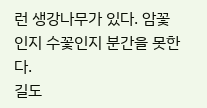런 생강나무가 있다. 암꽃인지 수꽃인지 분간을 못한다.
길도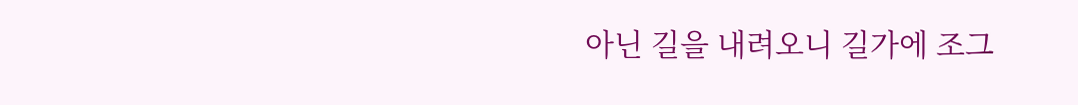아닌 길을 내려오니 길가에 조그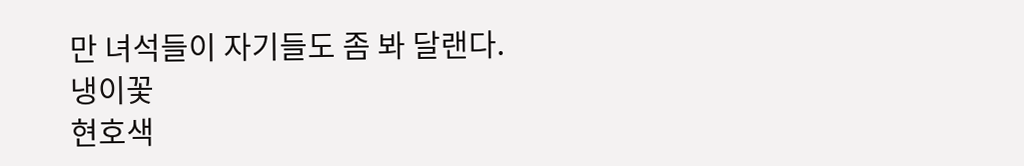만 녀석들이 자기들도 좀 봐 달랜다.
냉이꽃
현호색